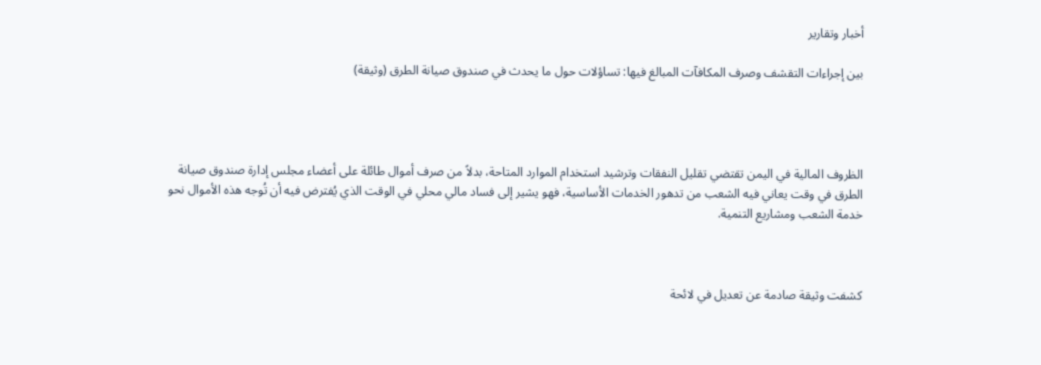أخبار وتقارير

بين إجراءات التقشف وصرف المكافآت المبالغ فيها: تساؤلات حول ما يحدث في صندوق صيانة الطرق (وثيقة)




الظروف المالية في اليمن تقتضي تقليل النفقات وترشيد استخدام الموارد المتاحة، بدلاً من صرف أموال طائلة على أعضاء مجلس إدارة صندوق صيانة الطرق في وقت يعاني فيه الشعب من تدهور الخدمات الأساسية، فهو يشير إلى فساد مالي محلي في الوقت الذي يُفترض فيه أن تُوجه هذه الأموال نحو خدمة الشعب ومشاريع التنمية.



كشفت وثيقة صادمة عن تعديل في لائحة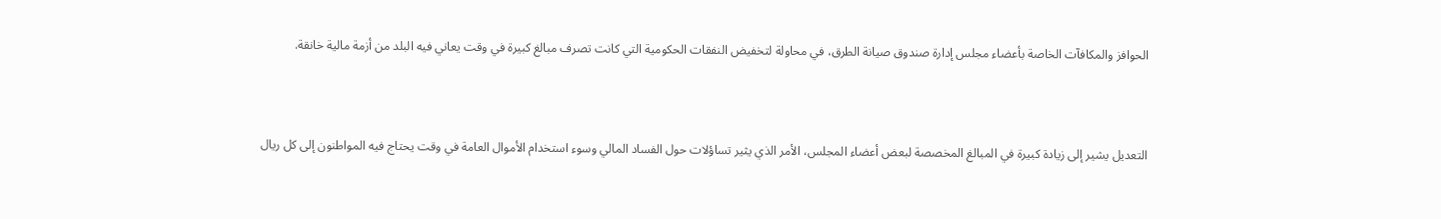الحوافز والمكافآت الخاصة بأعضاء مجلس إدارة صندوق صيانة الطرق، في محاولة لتخفيض النفقات الحكومية التي كانت تصرف مبالغ كبيرة في وقت يعاني فيه البلد من أزمة مالية خانقة.



التعديل يشير إلى زيادة كبيرة في المبالغ المخصصة لبعض أعضاء المجلس، الأمر الذي يثير تساؤلات حول الفساد المالي وسوء استخدام الأموال العامة في وقت يحتاج فيه المواطنون إلى كل ريال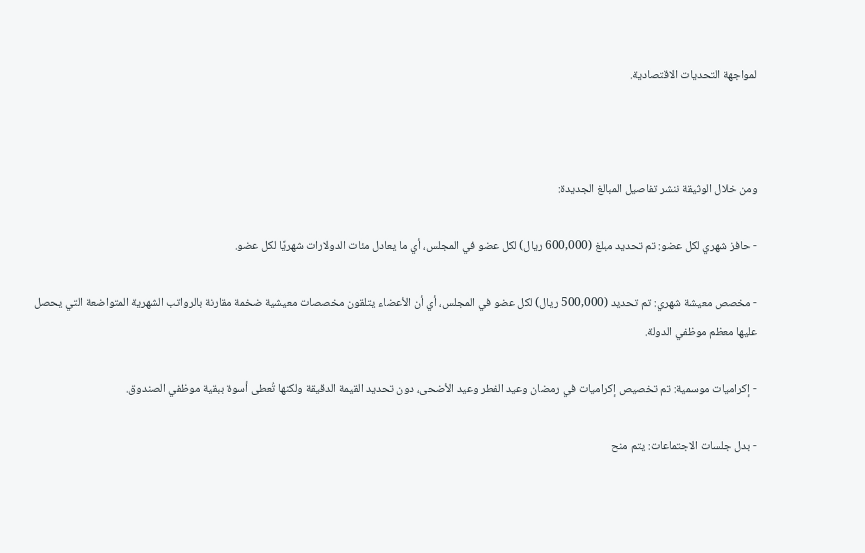لمواجهة التحديات الاقتصادية.



ومن خلال الوثيقة ننشر تفاصيل المبالغ الجديدة:

- حافز شهري لكل عضو: تم تحديد مبلغ (600,000 ريال) لكل عضو في المجلس، أي ما يعادل مئات الدولارات شهريًا لكل عضو.

- مخصص معيشة شهري: تم تحديد (500,000 ريال) لكل عضو في المجلس، أي أن الأعضاء يتلقون مخصصات معيشية ضخمة مقارنة بالرواتب الشهرية المتواضعة التي يحصل عليها معظم موظفي الدولة.

- إكراميات موسمية: تم تخصيص إكراميات في رمضان وعيد الفطر وعيد الأضحى، دون تحديد القيمة الدقيقة ولكنها تُعطى أسوة ببقية موظفي الصندوق.

- بدل جلسات الاجتماعات: يتم منح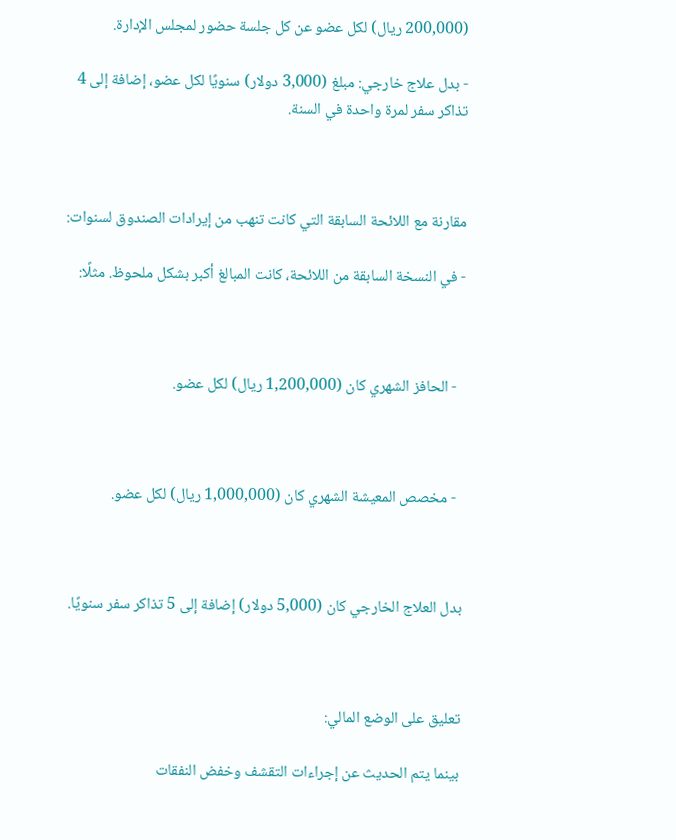(200,000 ريال) لكل عضو عن كل جلسة حضور لمجلس الإدارة.

- بدل علاج خارجي: مبلغ (3,000 دولار) سنويًا لكل عضو، إضافة إلى 4 تذاكر سفر لمرة واحدة في السنة.



مقارنة مع اللائحة السابقة التي كانت تنهب من إيرادات الصندوق لسنوات:

- في النسخة السابقة من اللائحة، كانت المبالغ أكبر بشكل ملحوظ. مثلًا:



  - الحافز الشهري كان (1,200,000 ريال) لكل عضو.



  - مخصص المعيشة الشهري كان (1,000,000 ريال) لكل عضو.



بدل العلاج الخارجي كان (5,000 دولار) إضافة إلى 5 تذاكر سفر سنويًا.



تعليق على الوضع المالي:

بينما يتم الحديث عن إجراءات التقشف وخفض النفقات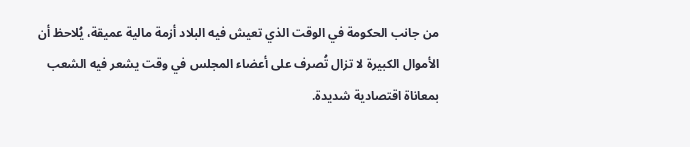من جانب الحكومة في الوقت الذي تعيش فيه البلاد أزمة مالية عميقة، يُلاحظ أن الأموال الكبيرة لا تزال تُصرف على أعضاء المجلس في وقت يشعر فيه الشعب بمعاناة اقتصادية شديدة.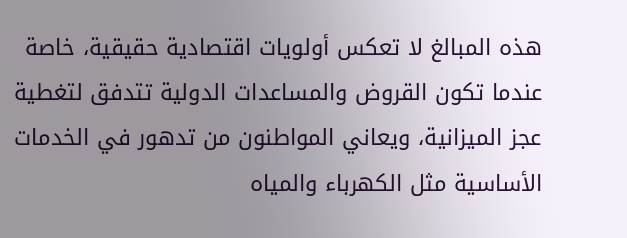هذه المبالغ لا تعكس أولويات اقتصادية حقيقية، خاصة عندما تكون القروض والمساعدات الدولية تتدفق لتغطية عجز الميزانية، ويعاني المواطنون من تدهور في الخدمات الأساسية مثل الكهرباء والمياه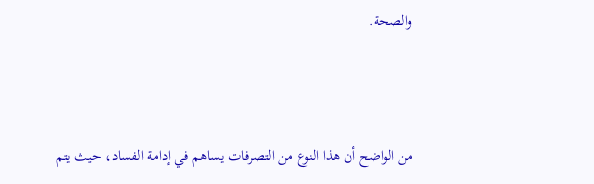والصحة.



من الواضح أن هذا النوع من التصرفات يساهم في إدامة الفساد، حيث يتم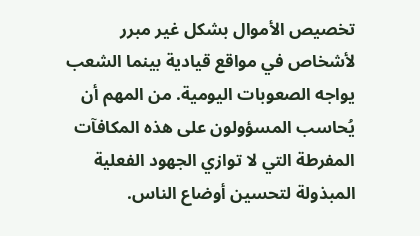تخصيص الأموال بشكل غير مبرر لأشخاص في مواقع قيادية بينما الشعب يواجه الصعوبات اليومية. من المهم أن يُحاسب المسؤولون على هذه المكافآت المفرطة التي لا توازي الجهود الفعلية المبذولة لتحسين أوضاع الناس.